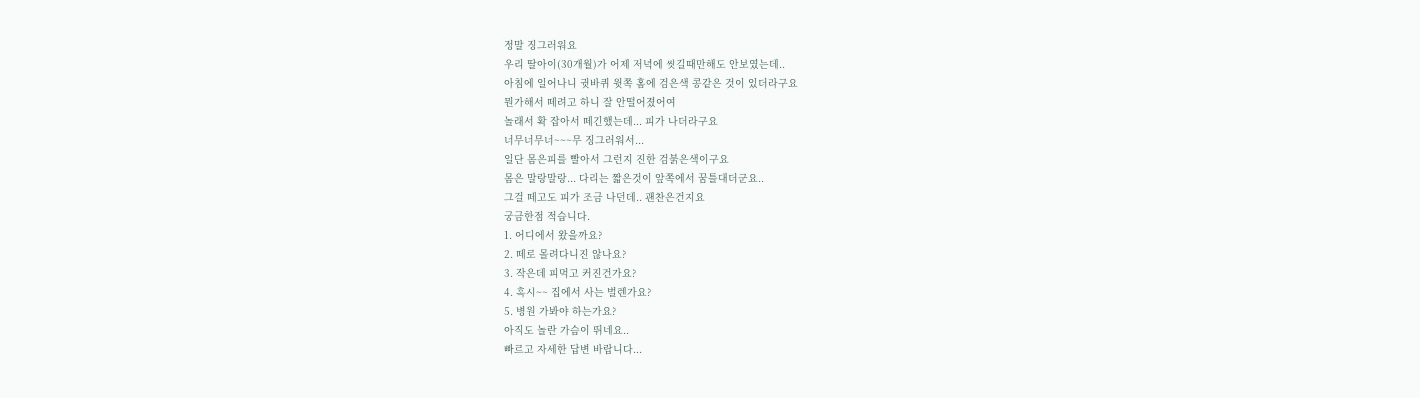정말 징그러워요
우리 딸아이(30개월)가 어제 저녁에 씻길때만해도 안보였는데..
아침에 일어나니 귓바퀴 윗쪽 홈에 검은색 콩같은 것이 있더라구요
뭔가해서 떼려고 하니 잘 안떨어졌어여
놀래서 확 잡아서 떼긴했는데... 피가 나더라구요
너무너무너~~~무 징그러워서...
일단 몸은피를 빨아서 그런지 진한 검붉은색이구요
몸은 말랑말랑... 다리는 짧은것이 앞쪽에서 꿈틀대더군요..
그걸 떼고도 피가 조금 나던데.. 괜찬은건지요
궁금한점 적습니다.
1. 어디에서 왔을까요?
2. 떼로 몰려다니진 않나요?
3. 작은데 피먹고 커진건가요?
4. 혹시~~ 집에서 사는 벌렌가요?
5. 병원 가봐야 하는가요?
아직도 놀란 가슴이 뛰네요..
빠르고 자세한 답변 바랍니다...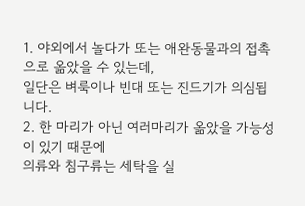1. 야외에서 놀다가 또는 애완동물과의 접촉으로 옮았을 수 있는데,
일단은 벼룩이나 빈대 또는 진드기가 의심됩니다.
2. 한 마리가 아닌 여러마리가 옮았을 가능성이 있기 때문에
의류와 침구류는 세탁을 실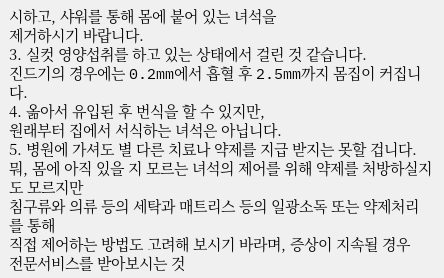시하고, 샤워를 통해 몸에 붙어 있는 녀석을
제거하시기 바랍니다.
3. 실컷 영양섭취를 하고 있는 상태에서 걸린 것 같습니다.
진드기의 경우에는 0.2mm에서 흡혈 후 2.5mm까지 몸집이 커집니다.
4. 옮아서 유입된 후 번식을 할 수 있지만,
원래부터 집에서 서식하는 녀석은 아닙니다.
5. 병원에 가셔도 별 다른 치료나 약제를 지급 받지는 못할 겁니다.
뭐, 몸에 아직 있을 지 모르는 녀석의 제어를 위해 약제를 처방하실지도 모르지만
침구류와 의류 등의 세탁과 매트리스 등의 일광소독 또는 약제처리를 통해
직접 제어하는 방법도 고려해 보시기 바라며, 증상이 지속될 경우
전문서비스를 받아보시는 것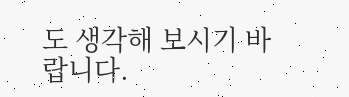도 생각해 보시기 바랍니다.